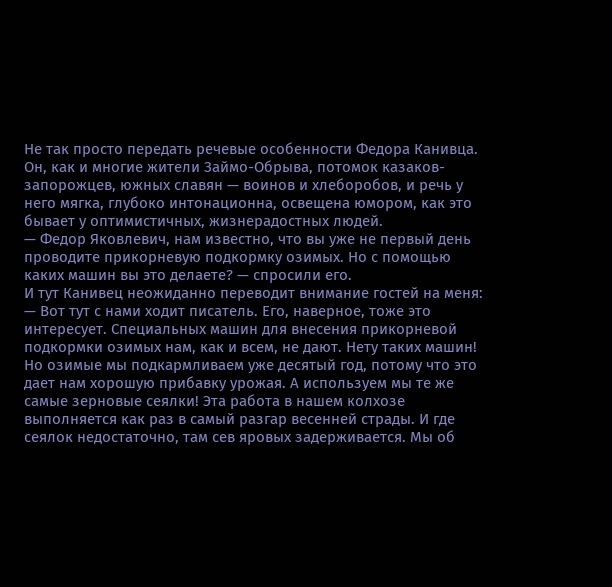Не так просто передать речевые особенности Федора Канивца. Он, как и многие жители Займо-Обрыва, потомок казаков-запорожцев, южных славян — воинов и хлеборобов, и речь у него мягка, глубоко интонационна, освещена юмором, как это бывает у оптимистичных, жизнерадостных людей.
— Федор Яковлевич, нам известно, что вы уже не первый день проводите прикорневую подкормку озимых. Но с помощью каких машин вы это делаете? — спросили его.
И тут Канивец неожиданно переводит внимание гостей на меня:
— Вот тут с нами ходит писатель. Его, наверное, тоже это интересует. Специальных машин для внесения прикорневой подкормки озимых нам, как и всем, не дают. Нету таких машин! Но озимые мы подкармливаем уже десятый год, потому что это дает нам хорошую прибавку урожая. А используем мы те же самые зерновые сеялки! Эта работа в нашем колхозе выполняется как раз в самый разгар весенней страды. И где сеялок недостаточно, там сев яровых задерживается. Мы об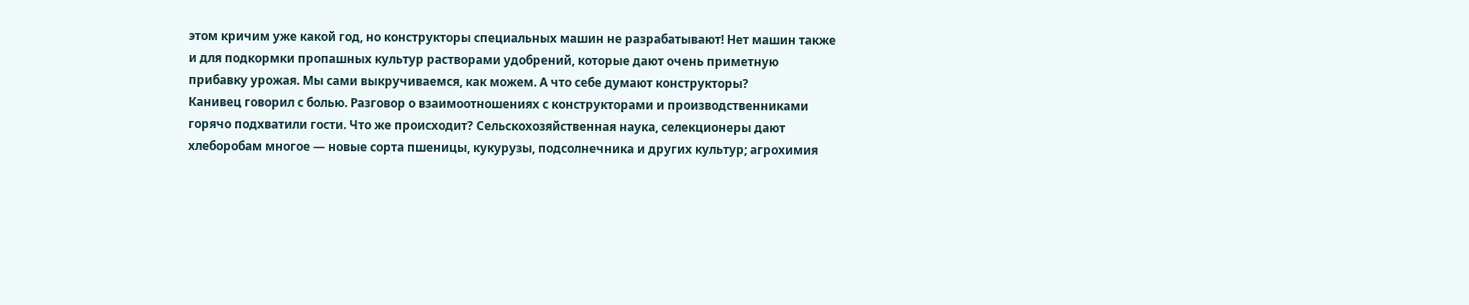этом кричим уже какой год, но конструкторы специальных машин не разрабатывают! Нет машин также и для подкормки пропашных культур растворами удобрений, которые дают очень приметную прибавку урожая. Мы сами выкручиваемся, как можем. А что себе думают конструкторы?
Канивец говорил с болью. Разговор о взаимоотношениях с конструкторами и производственниками горячо подхватили гости. Что же происходит? Сельскохозяйственная наука, селекционеры дают хлеборобам многое — новые сорта пшеницы, кукурузы, подсолнечника и других культур; агрохимия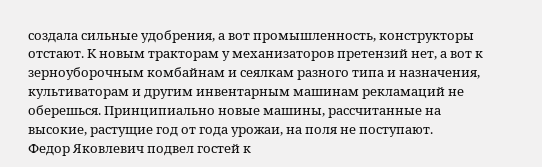создала сильные удобрения, а вот промышленность, конструкторы отстают. К новым тракторам у механизаторов претензий нет, а вот к зерноуборочным комбайнам и сеялкам разного типа и назначения, культиваторам и другим инвентарным машинам рекламаций не оберешься. Принципиально новые машины, рассчитанные на высокие, растущие год от года урожаи, на поля не поступают.
Федор Яковлевич подвел гостей к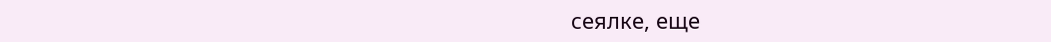сеялке, еще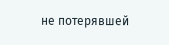не потерявшей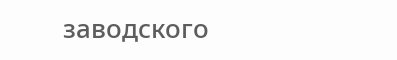заводского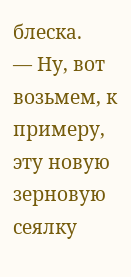блеска.
— Ну, вот возьмем, к примеру, эту новую зерновую сеялку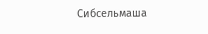Сибсельмаша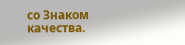со Знаком качества.